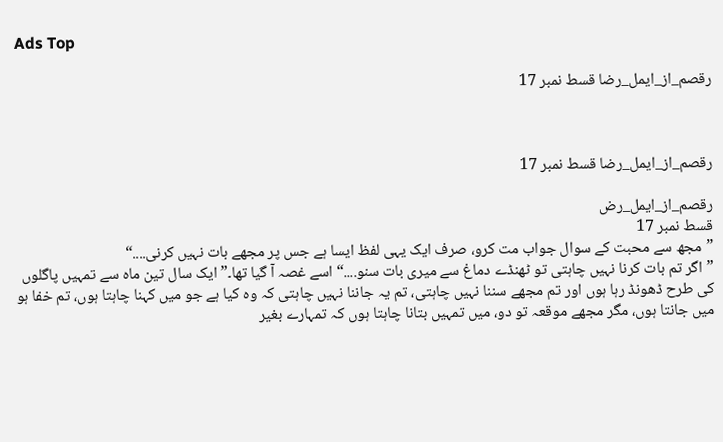Ads Top

رقصم_از_ایمل_رضا قسط نمبر 17



رقصم_از_ایمل_رضا قسط نمبر 17

رقصم_از_ایمل_رض
قسط نمبر 17
”مجھ سے محبت کے سوال جواب مت کرو، صرف ایک یہی لفظ ایسا ہے جس پر مجھے بات نہیں کرنی....“
”اگر تم بات کرنا نہیں چاہتی تو ٹھنڈے دماغ سے میری بات سنو....“ اسے غصہ آ گیا تھا۔” ایک سال تین ماہ سے تمہیں پاگلوں کی طرح ڈھونڈ رہا ہوں اور تم مجھے سننا نہیں چاہتی، تم یہ جاننا نہیں چاہتی کہ وہ کیا ہے جو میں کہنا چاہتا ہوں، تم خفا ہو میں جانتا ہوں، مگر مجھے موقعہ تو دو، میں تمہیں بتانا چاہتا ہوں کہ تمہارے بغیر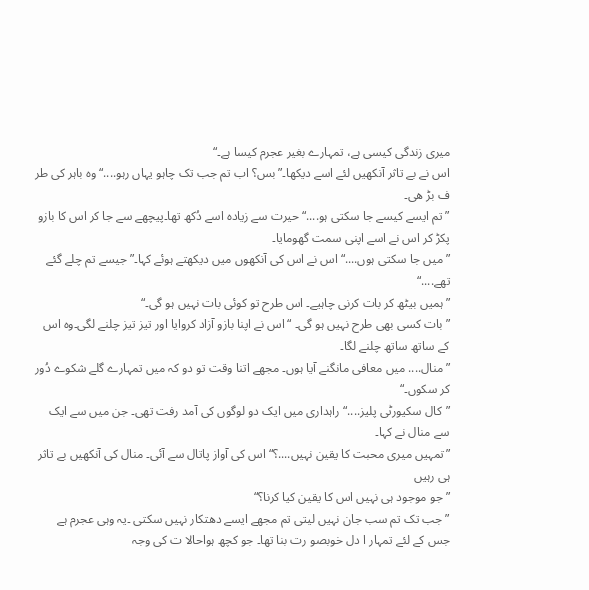میری زندگی کیسی ہے، تمہارے بغیر عجرم کیسا ہے۔“
اس نے بے تاثر آنکھیں لئے اسے دیکھا۔” بس؟ اب تم جب تک چاہو یہاں رہو....“ وہ باہر کی طر ف بڑ ھی۔
”تم ایسے کیسے جا سکتی ہو....“ حیرت سے زیادہ اسے دُکھ تھا۔پیچھے سے جا کر اس کا بازو پکڑ کر اس نے اسے اپنی سمت گھومایا۔
”میں جا سکتی ہوں....“اس نے اس کی آنکھوں میں دیکھتے ہوئے کہا۔” جیسے تم چلے گئے تھے....“
”ہمیں بیٹھ کر بات کرنی چاہیے۔ اس طرح تو کوئی بات نہیں ہو گی۔“
”بات کسی بھی طرح نہیں ہو گی۔ “اس نے اپنا بازو آزاد کروایا اور تیز تیز چلنے لگی۔وہ اس کے ساتھ ساتھ چلنے لگا۔
”منال.... میں معافی مانگنے آیا ہوں۔ مجھے اتنا وقت تو دو کہ میں تمہارے گلے شکوے دُور کر سکوں۔“
”کال سکیورٹی پلیز....“راہداری میں ایک دو لوگوں کی آمد رفت تھی۔ جن میں سے ایک سے منال نے کہا۔
”تمہیں میری محبت کا یقین نہیں....؟“ اس کی آواز پاتال سے آئی۔ منال کی آنکھیں بے تاثر ہی رہیں
” جو موجود ہی نہیں اس کا یقین کیا کرنا؟“
”جب تک تم سب جان نہیں لیتی تم مجھے ایسے دھتکار نہیں سکتی ۔یہ وہی عجرم ہے جس کے لئے تمہار ا دل خوبصو رت بنا تھا۔ جو کچھ ہواحالا ت کی وجہ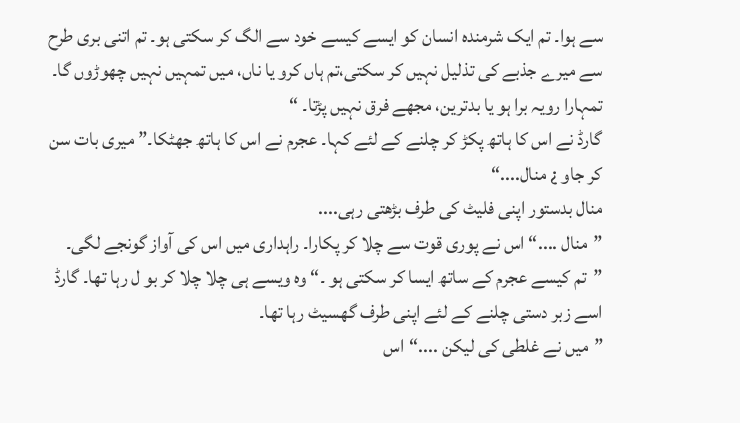سے ہوا۔ تم ایک شرمندہ انسان کو ایسے کیسے خود سے الگ کر سکتی ہو۔ تم اتنی بری طرح سے میرے جذبے کی تذلیل نہیں کر سکتی،تم ہاں کرو یا ناں، میں تمہیں نہیں چھوڑوں گا۔ تمہارا رویہ برا ہو یا بدترین، مجھے فرق نہیں پڑتا۔ “
گارڈ نے اس کا ہاتھ پکڑ کر چلنے کے لئے کہا۔ عجرم نے اس کا ہاتھ جھٹکا۔” میری بات سن کر جاو ¿ منال....“
منال بدستور اپنی فلیٹ کی طرف بڑھتی رہی....
”منال ....“ اس نے پوری قوت سے چلا کر پکارا۔ راہداری میں اس کی آواز گونجے لگی۔
”تم کیسے عجرم کے ساتھ ایسا کر سکتی ہو ۔“ وہ ویسے ہی چلا چلا کر بو ل رہا تھا۔ گارڈ اسے زبر دستی چلنے کے لئے اپنی طرف گھسیٹ رہا تھا۔
”میں نے غلطی کی لیکن ....“اس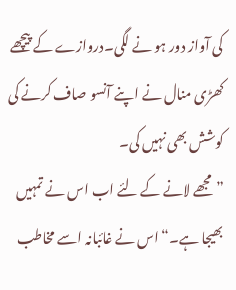کی آواز دور ہو نے لگی۔دروازے کے پیچھے کھڑی منال نے اپنے آنسو صاف کرنے کی کوشش بھی نہیں کی۔
”مجھے لانے کے لئے اب اس نے تمہیں بھیجا ہے۔“ اس نے غائبانہ اسے مخاطب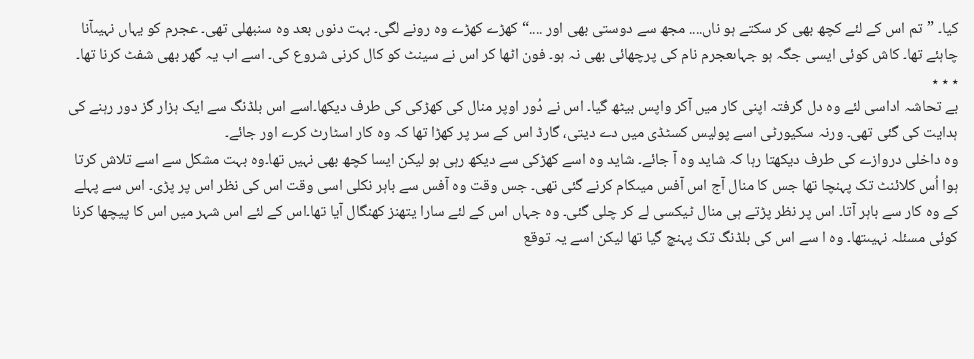کیا۔ ”تم اس کے لئے کچھ بھی کر سکتے ہو ناں.... مجھ سے دوستی بھی اور ....“کھڑے کھڑے وہ رونے لگی۔ بہت دنوں بعد وہ سنبھلی تھی۔ عجرم کو یہاں نہیںآنا چاہئے تھا۔ کاش کوئی ایسی جگہ ہو جہاںعجرم نام کی پرچھائی بھی نہ ہو۔ فون اٹھا کر اس نے سینٹ کو کال کرنی شروع کی۔ اسے اب یہ گھر بھی شفٹ کرنا تھا۔
٭ ٭ ٭
بے تحاشہ اداسی لئے وہ دل گرفتہ اپنی کار میں آکر واپس بیٹھ گیا۔ اس نے دُور اوپر منال کی کھڑکی کی طرف دیکھا۔اسے اس بلڈنگ سے ایک ہزار گز دور رہنے کی ہدایت کی گئی تھی۔ ورنہ سکیورٹی اسے پولیس کسٹڈی میں دے دیتی، گارڈ اس کے سر پر کھڑا تھا کہ وہ کار اسٹارٹ کرے اور جائے۔
وہ داخلی دروازے کی طرف دیکھتا رہا کہ شاید وہ آ جائے۔ شاید وہ اسے کھڑکی سے دیکھ رہی ہو لیکن ایسا کچھ بھی نہیں تھا۔وہ بہت مشکل سے اسے تلاش کرتا ہوا اُس کلائنٹ تک پہنچا تھا جس کا منال آج اس آفس میںکام کرنے گئی تھی۔ جس وقت وہ آفس سے باہر نکلی اسی وقت اس کی نظر اس پر پڑی۔ اس سے پہلے کے وہ کار سے باہر آتا۔ اس پر نظر پڑتے ہی منال ٹیکسی لے کر چلی گئی۔ وہ جہاں اس کے لئے سارا یتھنز کھنگال آیا تھا۔اس کے لئے اس شہر میں اس کا پیچھا کرنا کوئی مسئلہ نہیںتھا۔ وہ ا سے اس کی بلڈنگ تک پہنچ گیا تھا لیکن اسے یہ توقع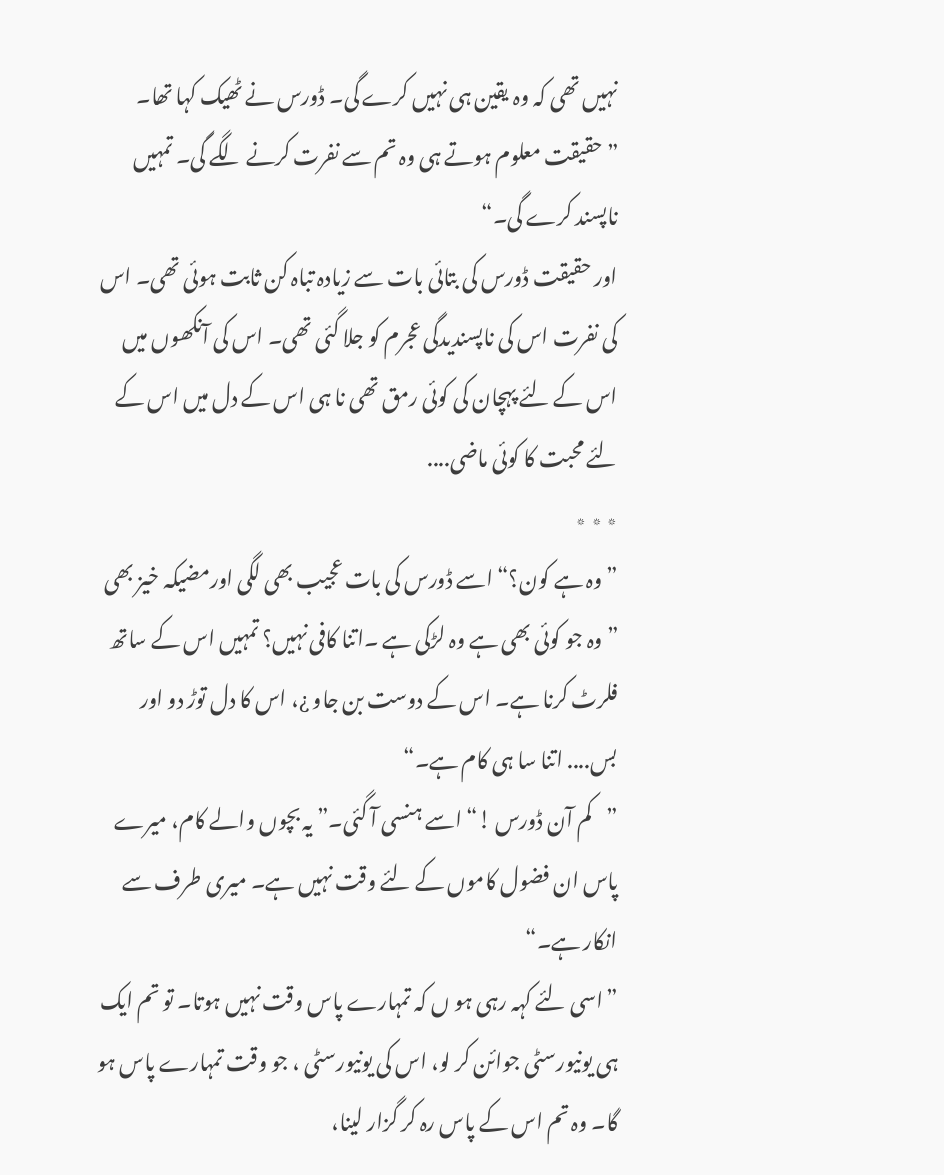نہیں تھی کہ وہ یقین ہی نہیں کرے گی۔ ڈورس نے ٹھیک کہا تھا۔
”حقیقت معلوم ہوتے ہی وہ تم سے نفرت کرنے لگے گی۔ تمہیں ناپسند کرے گی۔“
اور حقیقت ڈورس کی بتائی بات سے زیادہ تباہ کن ثابت ہوئی تھی۔ اس کی نفرت اس کی ناپسندیدگی عجرم کو جلا گئی تھی۔ اس کی آنکھوں میں اس کے لئے پہچان کی کوئی رمق تھی نا ہی اس کے دل میں اس کے لئے محبت کا کوئی ماضی....
٭ ٭ ٭
”وہ ہے کون؟“ اسے ڈورس کی بات عجیب بھی لگی اورمضیکہ خیز بھی
”وہ جو کوئی بھی ہے وہ لڑکی ہے ۔اتنا کافی نہیں؟ تمہیں اس کے ساتھ فلرٹ کرنا ہے۔ اس کے دوست بن جاو ¿، اس کا دل توڑ دو اور بس.... اتنا سا ہی کام ہے۔“
”کم آن ڈورس !“ اسے ہنسی آ گئی۔” یہ بچوں والے کام، میرے پاس ان فضول کاموں کے لئے وقت نہیں ہے۔ میری طرف سے انکار ہے۔“
”اسی لئے کہہ رہی ہو ں کہ تمہارے پاس وقت نہیں ہوتا۔ تو تم ایک ہی یونیورسٹی جوائن کر لو، اس کی یونیورسٹی ، جو وقت تمہارے پاس ہو گا۔ وہ تم اس کے پاس رہ کر گزار لینا،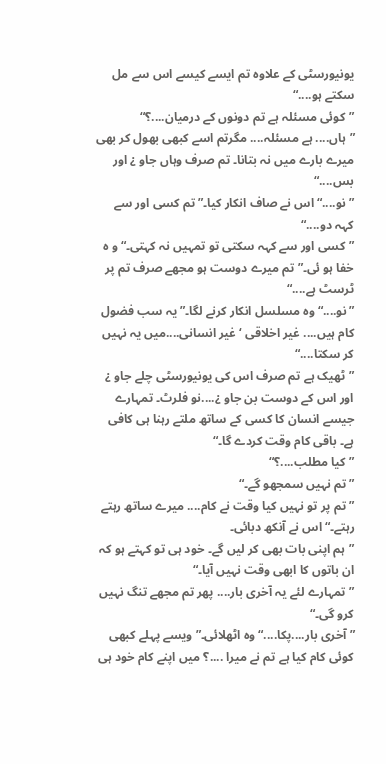یونیورسٹی کے علاوہ تم ایسے کیسے اس سے مل سکتے ہو....“
”کوئی مسئلہ ہے تم دونوں کے درمیان....؟“
”ہاں.... ہے مسئلہ.... مگرتم اسے کبھی بھول کر بھی میرے بارے میں نہ بتانا۔ تم صرف وہاں جاو ¿ اور بس....“
”نو....“ اس نے صاف انکار کیا۔” تم کسی اور سے کہہ دو....“
”کسی اور سے کہہ سکتی تو تمہیں نہ کہتی۔“ و ہ خفا ہو ئی۔” تم میرے دوست ہو مجھے صرف تم پر ٹرسٹ ہے....“
”نو....“ وہ مسلسل انکار کرنے لگا۔” یہ سب فضول کام ہیں.... غیر اخلاقی ‘ غیر انسانی....میں یہ نہیں کر سکتا....“
”ٹھیک ہے تم صرف اس کی یونیورسٹی چلے جاو ¿ اور اس کے دوست بن جاو ¿....نو فلرٹ۔ تمہارے جیسے انسان کا کسی کے ساتھ ملتے رہنا ہی کافی ہے۔ باقی کام وقت کردے گا۔“
”کیا مطلب....؟“
”تم نہیں سمجھو گے۔“
”تم پر تو نہیں کیا وقت نے کام.... میرے ساتھ رہتے رہتے۔“ اس نے آنکھ دبائی۔
”ہم اپنی بات بھی کر لیں گے۔ خود ہی تو کہتے ہو کہ ان باتوں کا ابھی وقت نہیں آیا۔“
”تمہارے لئے یہ آخری بار.... پھر تم مجھے تنگ نہیں کرو گی۔“
”آخری بار....پکا....“ وہ اٹھلائی۔” ویسے پہلے کبھی کوئی کام کیا ہے تم نے میرا ....؟ میں اپنے کام خود ہی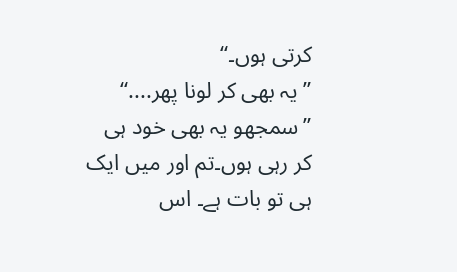کرتی ہوں۔“
”یہ بھی کر لونا پھر....“
”سمجھو یہ بھی خود ہی کر رہی ہوں۔تم اور میں ایک ہی تو بات ہے۔ اس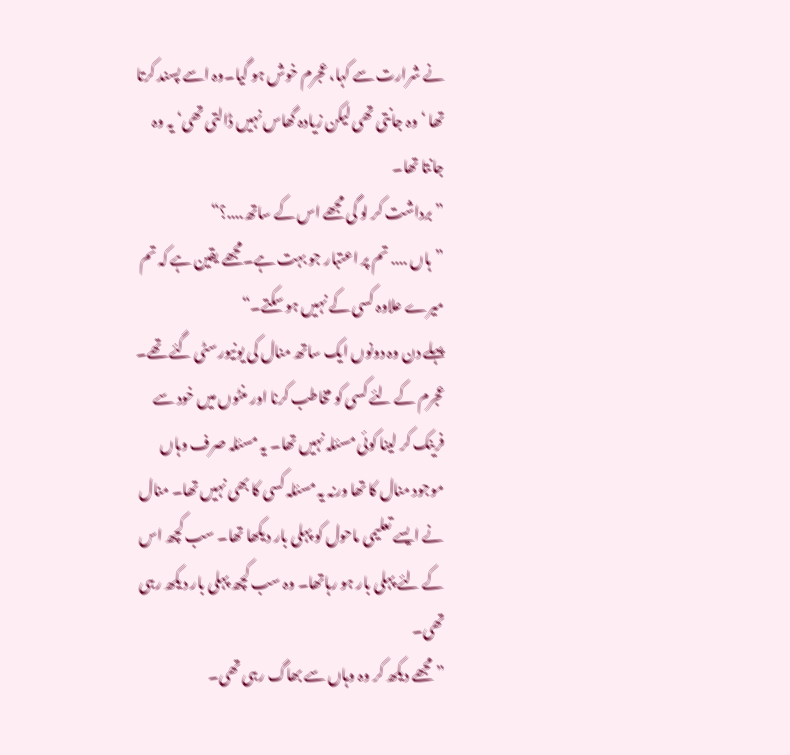نے شرارت سے کہا، عجرم خوش ہو گیا۔وہ اسے پسند کرتا تھا ‘ وہ جانتی تھی لیکن زیادہ گھاس نہیں ڈالتی تھی‘ یہ وہ جانتا تھا۔
”برداشت کر لو گی مجھے اس کے ساتھ....؟“
”ہاں .... تم پر اعتبار جو بہت ہے۔مجھے یقین ہے کہ تم میرے علاوہ کسی کے نہیں ہو سکتے۔“
پہلے دن وہ دونوں ایک ساتھ منال کی یونیورسٹی گئے تھے۔
عجرم کے لئے کسی کو مخاطب کرنا اور منٹوں میں خود سے فرینک کر لینا کوئی مسئلہ نہیں تھا۔ یہ مسئلہ صرف وہاں موجود منال کا تھا ورنہ یہ مسئلہ کسی کا بھی نہیں تھا۔ منال نے ایسے تعلیمی ماحول کو پہلی بار دیکھا تھا۔ سب کچھ اس کے لئے پہلی بار ہو رہاتھا۔ وہ سب کچھ پہلی بار دیکھ رہی تھی۔
”مجھے دیکھ کر وہ وہاں سے بھاگ رہی تھی۔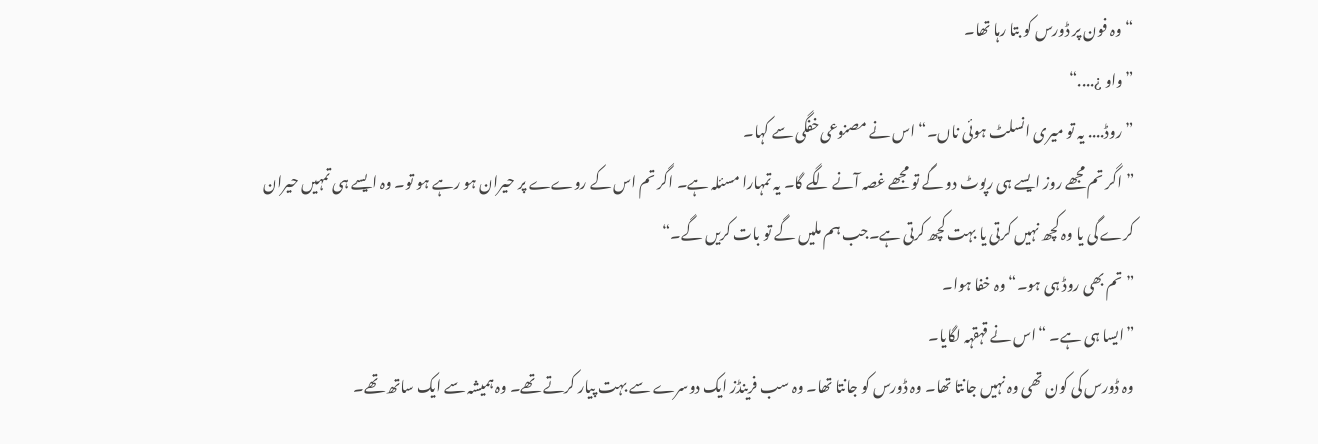“وہ فون پر ڈورس کو بتا رہا تھا۔
”واو ¿....“
”روڈ.... یہ تو میری انسلٹ ہوئی ناں۔“ اس نے مصنوعی خفگی سے کہا۔
”اگر تم مجھے روز ایسے ہی رپوٹ دو گے تو مجھے غصہ آنے لگے گا۔ یہ تمہارا مسئلہ ہے۔ اگر تم اس کے روےے پر حیران ہو رہے ہو تو۔ وہ ایسے ہی تمہیں حیران کرے گی یا وہ کچھ نہیں کرتی یا بہت کچھ کرتی ہے۔جب ہم ملیں گے تو بات کریں گے۔“
”تم بھی روڈ ہی ہو۔“ وہ خفا ہوا۔
”ایسا ہی ہے۔ “اس نے قہقہہ لگایا۔
وہ ڈورس کی کون تھی وہ نہیں جانتا تھا۔ وہ ڈورس کو جانتا تھا۔ وہ سب فرینڈز ایک دوسرے سے بہت پیار کرتے تھے۔ وہ ہمیشہ سے ایک ساتھ تھے۔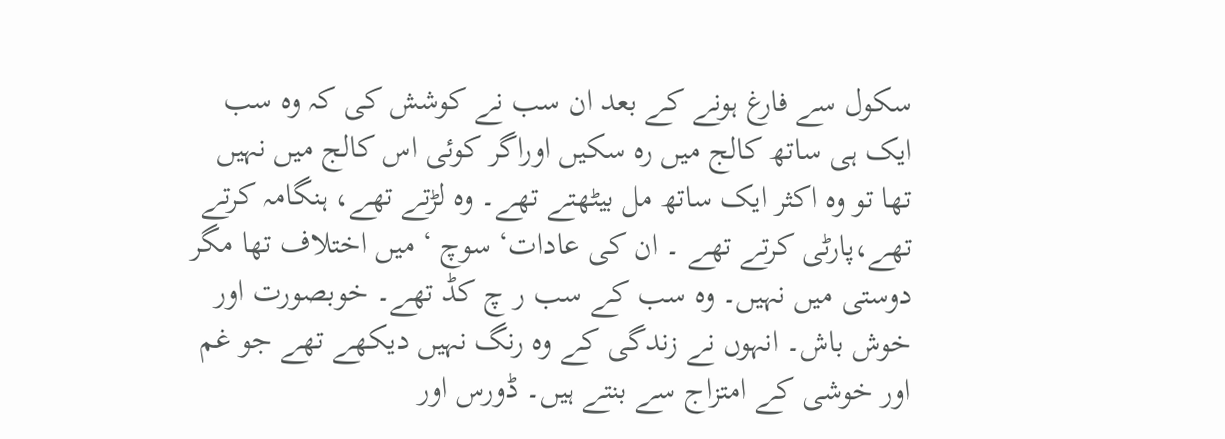سکول سے فارغ ہونے کے بعد ان سب نے کوشش کی کہ وہ سب ایک ہی ساتھ کالج میں رہ سکیں اوراگر کوئی اس کالج میں نہیں تھا تو وہ اکثر ایک ساتھ مل بیٹھتے تھے۔ وہ لڑتے تھے، ہنگامہ کرتے تھے،پارٹی کرتے تھے ۔ ان کی عادات‘ سوچ ‘ میں اختلاف تھا مگر دوستی میں نہیں۔ وہ سب کے سب ر چ کڈ تھے۔ خوبصورت اور خوش باش۔ انہوں نے زندگی کے وہ رنگ نہیں دیکھے تھے جو غم اور خوشی کے امتزاج سے بنتے ہیں۔ ڈورس اور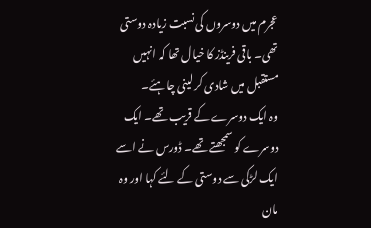عجرم میں دوسروں کی نسبت زیادہ دوستی تھی۔ باقی فرینڈز کا خیال تھا کہ انہیں مستقبل میں شادی کر لینی چاہئے۔
وہ ایک دوسرے کے قریب تھے۔ ایک دوسرے کو سمجھتے تھے۔ ڈورس نے اسے ایک لڑکی سے دوستی کے لئے کہا اور وہ مان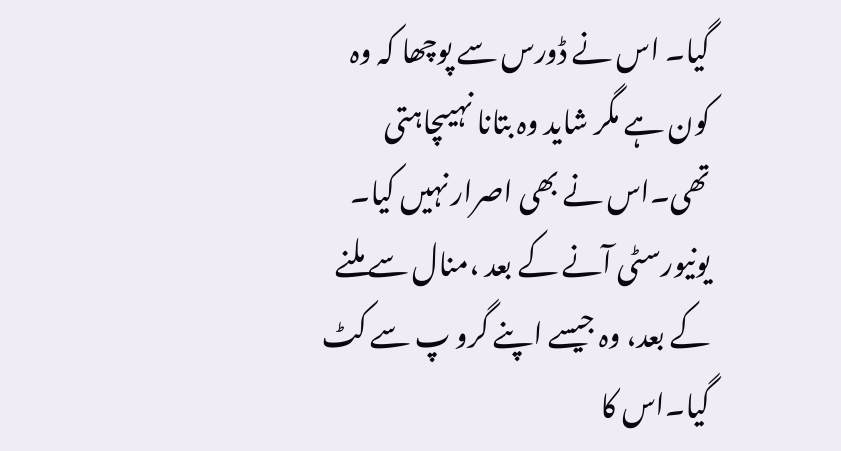گیا۔ اس نے ڈورس سے پوچھا کہ وہ کون ہے مگر شاید وہ بتانا نہیںچاہتی تھی۔اس نے بھی اصرار نہیں کیا۔
یونیورسٹی آنے کے بعد ،منال سے ملنے کے بعد، وہ جیسے اپنے گرو پ سے کٹ گیا۔اس کا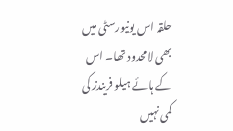حلقہ اس یونیورسٹی میں بھی لامحدود تھا۔ اس کے ہائے ہیلو فریندز کی کمی نہیں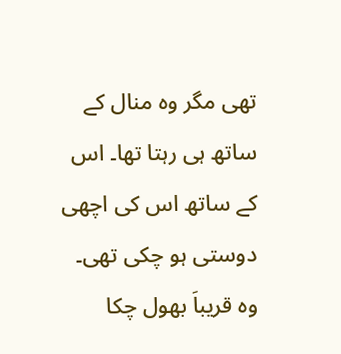تھی مگر وہ منال کے ساتھ ہی رہتا تھا۔ اس کے ساتھ اس کی اچھی دوستی ہو چکی تھی۔ وہ قریباَ بھول چکا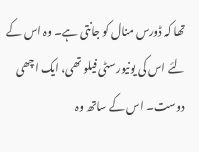تھا کہ ڈورس منال کو جانتی ہے۔ وہ اس کے لئے اس کی یونیورسٹی فیلو تھی، ایک اچھی دوست۔ اس کے ساتھ وہ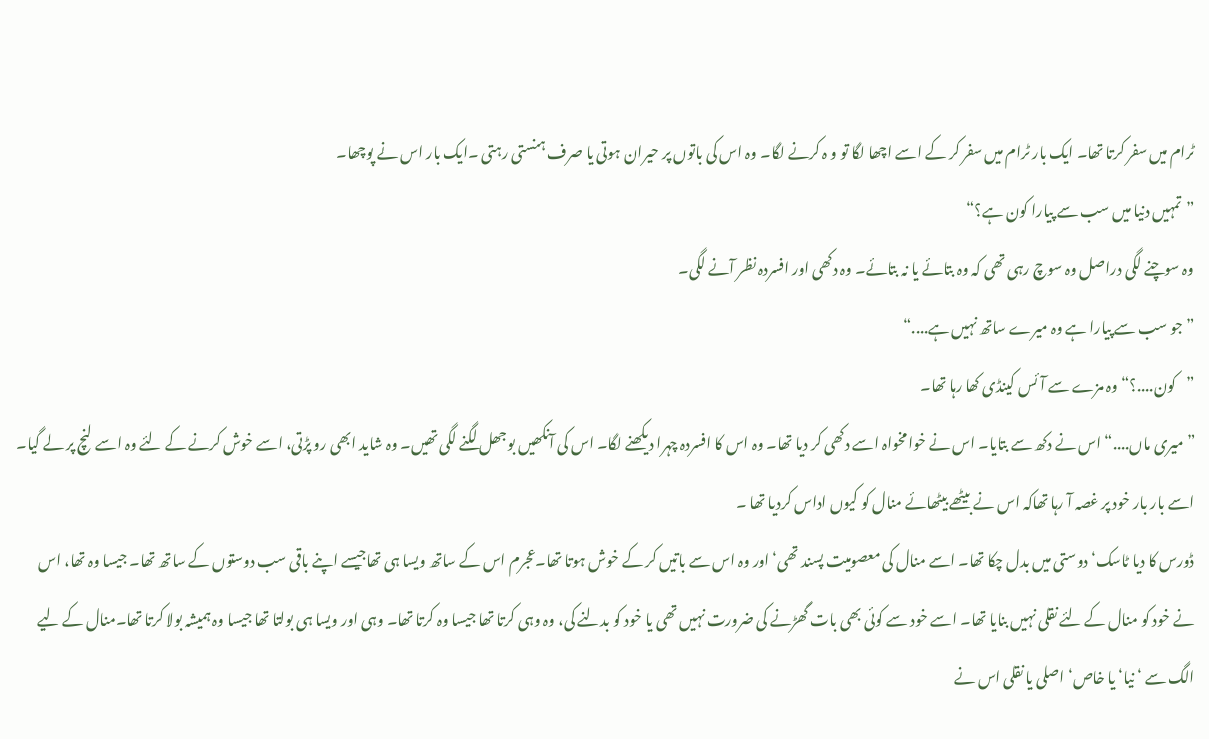ٹرام میں سفر کرتا تھا۔ ایک بار ٹرام میں سفر کر کے اسے اچھا لگا تو و ہ کرنے لگا۔ وہ اس کی باتوں پر حیران ہوتی یا صرف ہنستی رہتی ۔ایک بار اس نے پوچھا۔
”تمہیں دنیا میں سب سے پیارا کون ہے؟“
وہ سوچنے لگی دراصل وہ سوچ رہی تھی کہ وہ بتائے یا نہ بتائے۔ وہ دکھی اور افسردہ نظر آنے لگی۔
”جو سب سے پیارا ہے وہ میرے ساتھ نہیں ہے....“
”کون....؟“ وہ مزے سے آئس کینڈی کھا رہا تھا۔
”میری ماں....“ اس نے دکھ سے بتایا۔ اس نے خوامخواہ اسے دکھی کر دیا تھا۔ وہ اس کا افسردہ چہرا دیکھنے لگا۔ اس کی آنکھیں بوجھل لگنے لگی تھیں۔ وہ شاید ابھی رو پڑتی، اسے خوش کرنے کے لئے وہ اسے لنچ پر لے گیا۔ اسے بار بار خود پر غصہ آ رہا تھاکہ اس نے بیٹھے بیٹھائے منال کو کیوں اداس کردیا تھا ۔
ڈورس کا دیا ٹاسک‘ دوستی میں بدل چکا تھا۔ اسے منال کی معصومیت پسند تھی‘ اور وہ اس سے باتیں کر کے خوش ہوتا تھا۔عجرم اس کے ساتھ ویسا ہی تھاجیسے اپنے باقی سب دوستوں کے ساتھ تھا۔ جیسا وہ تھا، اس نے خود کو منال کے لئے نقلی نہیں بنایا تھا۔ اسے خود سے کوئی بھی بات گھڑنے کی ضرورت نہیں تھی یا خود کو بدلنے کی، وہ وہی کرتا تھا جیسا وہ کرتا تھا۔ وہی اور ویسا ہی بولتا تھا جیسا وہ ہمیشہ بولا کرتا تھا۔منال کے لیے الگ سے ‘ نیا‘ یا خاص‘ اصلی یا نقلی اس نے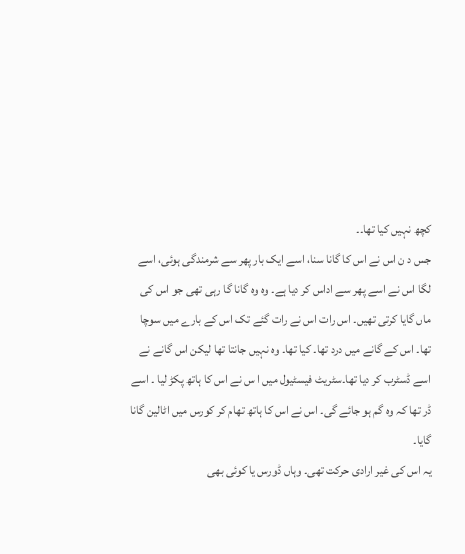کچھ نہیں کیا تھا۔۔
جس د ن اس نے اس کا گانا سنا، اسے ایک بار پھر سے شرمندگی ہوئی، اسے لگا اس نے اسے پھر سے اداس کر دیا ہے۔ وہ وہ گانا گا رہی تھی جو اس کی ماں گایا کرتی تھیں۔ اس رات اس نے رات گئے تک اس کے بارے میں سوچا تھا۔ اس کے گانے میں درد تھا۔ کیا تھا۔ وہ نہیں جانتا تھا لیکن اس گانے نے اسے ڈسٹرب کر دیا تھا۔سٹریٹ فیسٹیول میں ا س نے اس کا ہاتھ پکڑ لیا ۔ اسے ڈر تھا کہ وہ گم ہو جائے گی۔ اس نے اس کا ہاتھ تھام کر کورس میں اٹالین گانا گایا۔
یہ اس کی غیر ارادی حرکت تھی۔ وہاں ڈورس یا کوئی بھی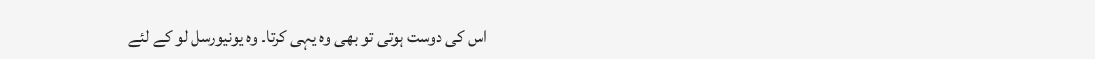اس کی دوست ہوتی تو بھی وہ یہی کرتا۔ وہ یونیورسل لو کے لئے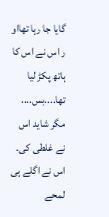گایا جا رہا تھااو ر اس نے اس کا ہاتھ پکڑ لیا تھا....بس.... مگر شاید اس نے غلطی کی۔ اس نے اگلے ہی لمحے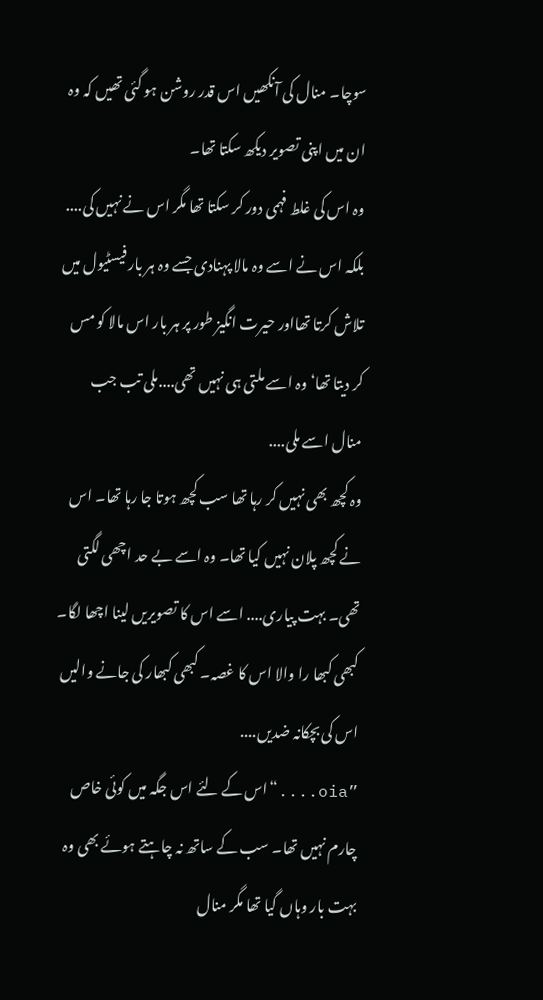سوچا۔ منال کی آنکھیں اس قدر روشن ہو گئی تھیں کہ وہ ان میں اپنی تصویر دیکھ سکتا تھا۔
وہ اس کی غلط فہمی دور کر سکتا تھا مگر اس نے نہیں کی.... بلکہ اس نے اسے وہ مالا پہنادی جسے وہ ہر بار فیسٹیول میں تلاش کرتا تھااور حیرت انگیز طور پر ہر بار اس مالا کو مس کر دیتا تھا‘ وہ اسے ملتی ہی نہیں تھی....ملی تب جب منال اسے ملی....
وہ کچھ بھی نہیں کر رہا تھا سب کچھ ہوتا جا رہا تھا۔ اس نے کچھ پلان نہیں کیا تھا۔ وہ اسے بے حد اچھی لگتی تھی۔ بہت پیاری.... اسے اس کا تصویریں لینا اچھا لگا۔ کبھی کبھا را والا اس کا غصہ۔ کبھی کبھار کی جانے والیں اس کی بچکانہ ضدیں....
”oia....“اس کے لئے اس جگہ میں کوئی خاص چارم نہیں تھا۔ سب کے ساتھ نہ چاہتے ہوئے بھی وہ بہت بار وہاں گیا تھا مگر منال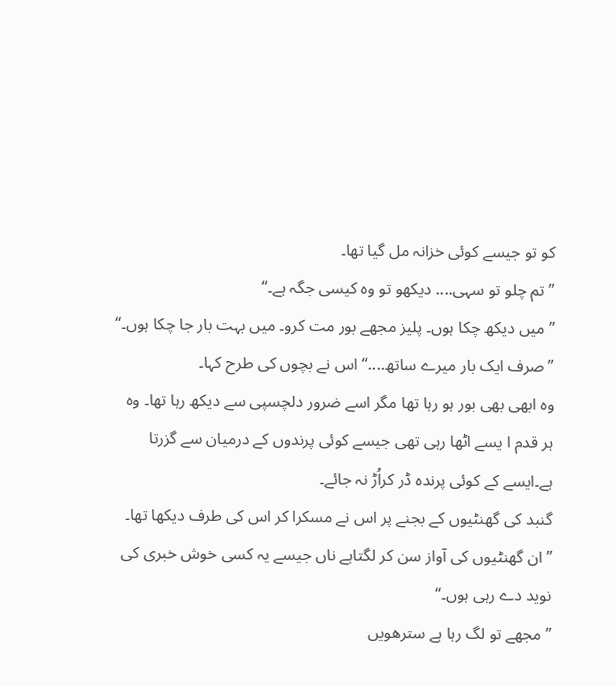کو تو جیسے کوئی خزانہ مل گیا تھا۔
”تم چلو تو سہی.... دیکھو تو وہ کیسی جگہ ہے۔“
”میں دیکھ چکا ہوں۔ پلیز مجھے بور مت کرو۔ میں بہت بار جا چکا ہوں۔“
”صرف ایک بار میرے ساتھ....“ اس نے بچوں کی طرح کہا۔
وہ ابھی بھی بور ہو رہا تھا مگر اسے ضرور دلچسپی سے دیکھ رہا تھا۔ وہ ہر قدم ا یسے اٹھا رہی تھی جیسے کوئی پرندوں کے درمیان سے گزرتا ہے۔ایسے کے کوئی پرندہ ڈر کراُڑ نہ جائے۔
گنبد کی گھنٹیوں کے بجنے پر اس نے مسکرا کر اس کی طرف دیکھا تھا۔
”ان گھنٹیوں کی آواز سن کر لگتاہے ناں جیسے یہ کسی خوش خبری کی نوید دے رہی ہوں۔“
”مجھے تو لگ رہا ہے سترھویں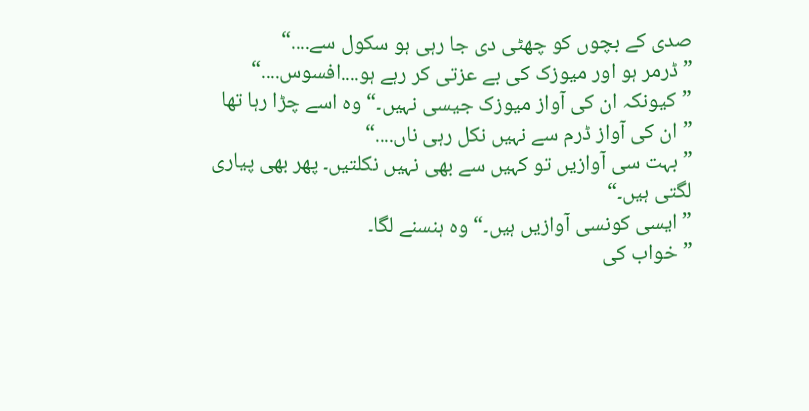صدی کے بچوں کو چھٹی دی جا رہی ہو سکول سے....“
”ڈرمر ہو اور میوزک کی بے عزتی کر رہے ہو....افسوس....“
”کیونکہ ان کی آواز میوزک جیسی نہیں۔“ وہ اسے چڑا رہا تھا
”ان کی آواز ڈرم سے نہیں نکل رہی ناں....“
”بہت سی آوازیں تو کہیں سے بھی نہیں نکلتیں۔ پھر بھی پیاری لگتی ہیں۔“
”ایسی کونسی آوازیں ہیں۔“ وہ ہنسنے لگا۔
”خواب کی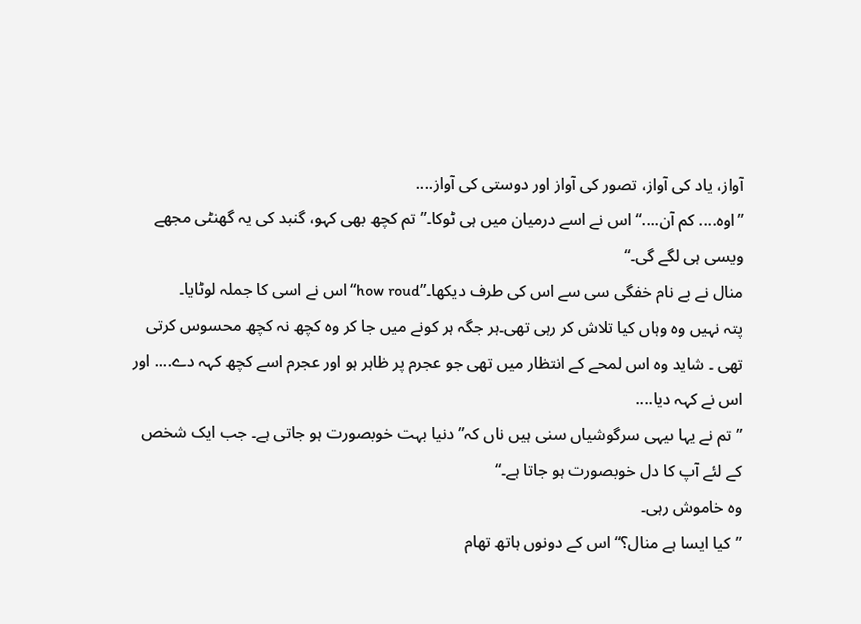آواز، یاد کی آواز، تصور کی آواز اور دوستی کی آواز....
”اوہ.... کم آن....“ اس نے اسے درمیان میں ہی ٹوکا۔” تم کچھ بھی کہو، گنبد کی یہ گھنٹی مجھے ویسی ہی لگے گی۔“
منال نے بے نام خفگی سی سے اس کی طرف دیکھا۔”how roud“اس نے اسی کا جملہ لوٹایا۔
پتہ نہیں وہ وہاں کیا تلاش کر رہی تھی۔ہر جگہ ہر کونے میں جا کر وہ کچھ نہ کچھ محسوس کرتی تھی ۔ شاید وہ اس لمحے کے انتظار میں تھی جو عجرم پر ظاہر ہو اور عجرم اسے کچھ کہہ دے.... اور اس نے کہہ دیا....
”تم نے یہا ںیہی سرگوشیاں سنی ہیں ناں کہ” دنیا بہت خوبصورت ہو جاتی ہے۔ جب ایک شخص کے لئے آپ کا دل خوبصورت ہو جاتا ہے۔“
وہ خاموش رہی۔
”کیا ایسا ہے منال؟“ اس کے دونوں ہاتھ تھام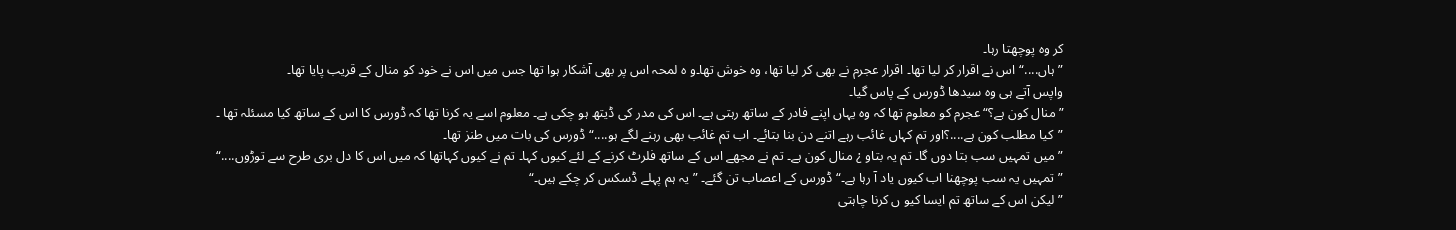کر وہ پوچھتا رہا۔
”ہاں....“اس نے اقرار کر لیا تھا۔ اقرار عجرم نے بھی کر لیا تھا، وہ خوش تھا۔و ہ لمحہ اس پر بھی آشکار ہوا تھا جس میں اس نے خود کو منال کے قریب پایا تھا۔
واپس آتے ہی وہ سیدھا ڈورس کے پاس گیا۔
”منال کون ہے؟“عجرم کو معلوم تھا کہ وہ یہاں اپنے فادر کے ساتھ رہتی ہے۔ اس کی مدر کی ڈیتھ ہو چکی ہے۔ معلوم اسے یہ کرنا تھا کہ ڈورس کا اس کے ساتھ کیا مسئلہ تھا ۔
”کیا مطلب کون ہے....؟اور تم کہاں غائب رہے اتنے دن بنا بتائے۔ اب تم غائب بھی رہنے لگے ہو....“ڈورس کی بات میں طنز تھا۔
”میں تمہیں سب بتا دوں گا۔ تم یہ بتاو ¿ منال کون ہے۔ تم نے مجھے اس کے ساتھ فلرٹ کرنے کے لئے کیوں کہا۔ تم نے کیوں کہاتھا کہ میں اس کا دل بری طرح سے توڑوں....“
”تمہیں یہ سب پوچھنا اب کیوں یاد آ رہا ہے۔“ ڈورس کے اعصاب تن گئے۔ ”یہ ہم پہلے ڈسکس کر چکے ہیں۔“
”لیکن اس کے ساتھ تم ایسا کیو ں کرنا چاہتی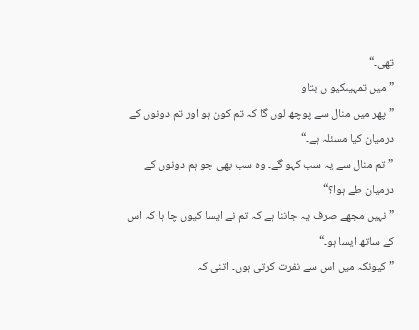تھی۔“
”میں تمہیںکیو ں بتاو
”پھر میں منال سے پوچھ لوں گا کہ تم کون ہو اور تم دونوں کے درمیان کیا مسئلہ ہے۔“
”تم منال سے یہ سب کہو گے۔ وہ سب بھی جو ہم دونوں کے درمیان طے ہوا؟“
”نہیں مجھے صرف یہ جاننا ہے کہ تم نے ایسا کیوں چا ہا کہ اس کے ساتھ ایسا ہو۔“
”کیونکہ میں اس سے نفرت کرتی ہوں۔ اتنی کہ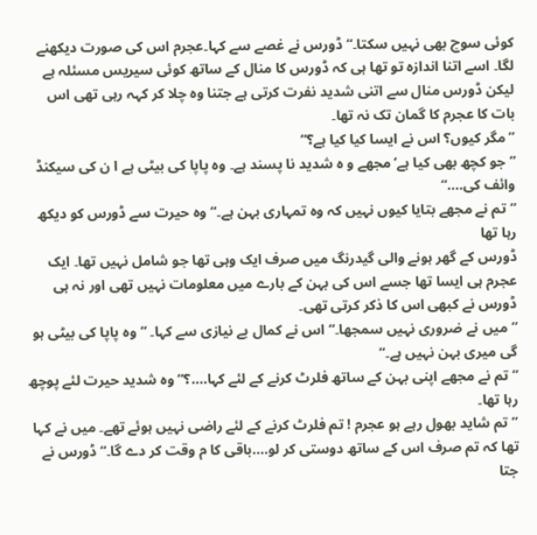کوئی سوچ بھی نہیں سکتا۔“ ڈورس نے غصے سے کہا۔عجرم اس کی صورت دیکھنے لگا۔ اسے اتنا اندازہ تو تھا ہی کہ ڈورس کا منال کے ساتھ کوئی سیریس مسئلہ ہے لیکن ڈورس منال سے اتنی شدید نفرت کرتی ہے جتنا وہ چلا کر کہہ رہی تھی اس بات کا عجرم کا گمان تک نہ تھا۔
”مگر کیوں؟ اس نے ایسا کیا کیا ہے؟“
”جو کچھ بھی کیا ہے‘ مجھے و ہ شدید نا پسند ہے۔ وہ پاپا کی بیٹی ہے ا ن کی سیکنڈ وائف کی....“
”تم نے مجھے بتایا کیوں نہیں کہ وہ تمہاری بہن ہے۔“وہ حیرت سے ڈورس کو دیکھ رہا تھا
ڈورس کے گھر ہونے والی گیدرنگ میں صرف ایک وہی تھا جو شامل نہیں تھا۔ ایک عجرم ہی ایسا تھا جسے اس کی بہن کے بارے میں معلومات نہیں تھی اور نہ ہی ڈورس نے کبھی اس کا ذکر کرتی تھی۔
”میں نے ضروری نہیں سمجھا۔“ اس نے کمال بے نیازی سے کہا۔ ”وہ پاپا کی بیٹی ہو گی میری بہن نہیں ہے۔“
”تم نے مجھے اپنی بہن کے ساتھ فلرٹ کرنے کے لئے کہا....؟“ وہ شدید حیرت لئے پوچھ رہا تھا۔
”تم شاید بھول رہے ہو عجرم ! تم فلرٹ کرنے کے لئے راضی نہیں ہوئے تھے۔ میں نے کہا تھا کہ تم صرف اس کے ساتھ دوستی کر لو....باقی کا م وقت کر دے گا۔“ڈورس نے جتا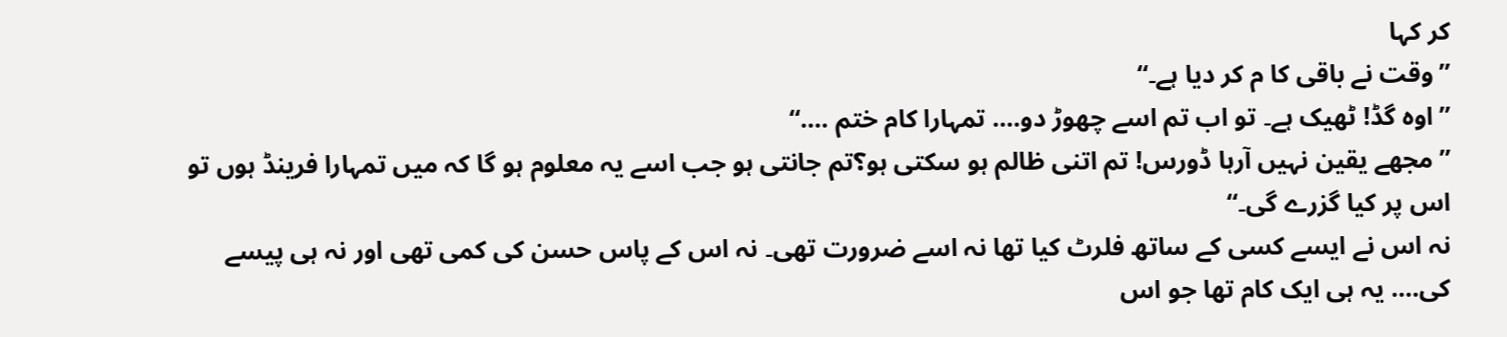کر کہا
”وقت نے باقی کا م کر دیا ہے۔“
”اوہ گڈ! ٹھیک ہے۔ تو اب تم اسے چھوڑ دو.... تمہارا کام ختم ....“
” مجھے یقین نہیں آرہا ڈورس! تم اتنی ظالم ہو سکتی ہو؟تم جانتی ہو جب اسے یہ معلوم ہو گا کہ میں تمہارا فرینڈ ہوں تو اس پر کیا گزرے گی۔“
نہ اس نے ایسے کسی کے ساتھ فلرٹ کیا تھا نہ اسے ضرورت تھی۔ نہ اس کے پاس حسن کی کمی تھی اور نہ ہی پیسے کی.... یہ ہی ایک کام تھا جو اس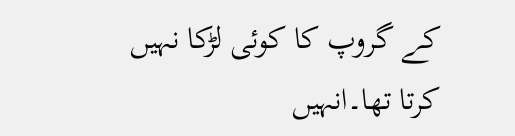کے گروپ کا کوئی لڑکا نہیں کرتا تھا۔انہیں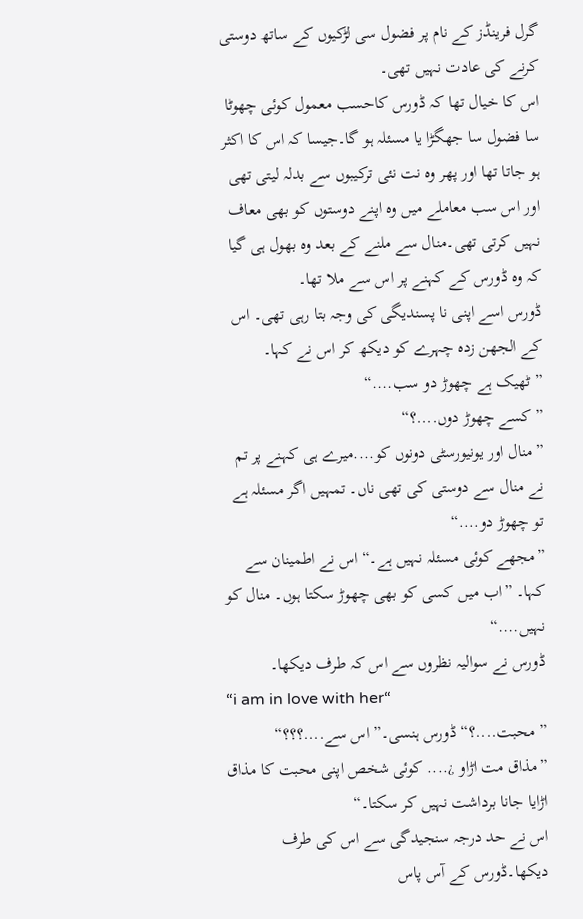گرل فرینڈز کے نام پر فضول سی لڑکیوں کے ساتھ دوستی کرنے کی عادت نہیں تھی۔
اس کا خیال تھا کہ ڈورس کاحسب معمول کوئی چھوٹا سا فضول سا جھگڑا یا مسئلہ ہو گا۔جیسا کہ اس کا اکثر ہو جاتا تھا اور پھر وہ نت نئی ترکیبوں سے بدلہ لیتی تھی اور اس سب معاملے میں وہ اپنے دوستوں کو بھی معاف نہیں کرتی تھی۔منال سے ملنے کے بعد وہ بھول ہی گیا کہ وہ ڈورس کے کہنے پر اس سے ملا تھا۔
ڈورس اسے اپنی نا پسندیگی کی وجہ بتا رہی تھی۔ اس کے الجھن زدہ چہرے کو دیکھ کر اس نے کہا۔
”ٹھیک ہے چھوڑ دو سب....“
”کسے چھوڑ دوں....؟“
”منال اور یونیورسٹی دونوں کو....میرے ہی کہنے پر تم نے منال سے دوستی کی تھی ناں۔ تمہیں اگر مسئلہ ہے تو چھوڑ دو....“
”مجھے کوئی مسئلہ نہیں ہے۔“ اس نے اطمینان سے کہا۔ ”اب میں کسی کو بھی چھوڑ سکتا ہوں۔ منال کو نہیں....“
ڈورس نے سوالیہ نظروں سے اس کہ طرف دیکھا۔
“i am in love with her“
” محبت....؟“ ڈورس ہنسی۔” اس سے....؟؟؟“
”مذاق مت اڑاو ¿.... کوئی شخص اپنی محبت کا مذاق اڑایا جانا برداشت نہیں کر سکتا۔“
اس نے حد درجہ سنجیدگی سے اس کی طرف دیکھا۔ڈورس کے آس پاس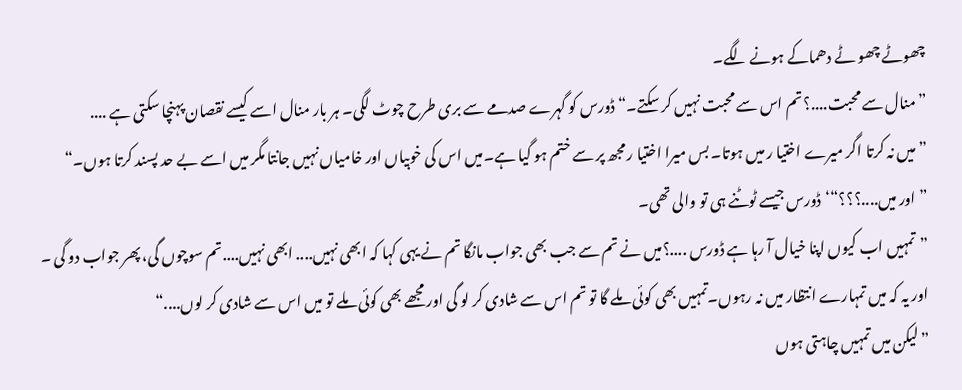چھوٹے چھو ٹے دھماکے ہونے لگے۔
”منال سے محبت....؟ تم اس سے محبت نہیں کر سکتے۔“ ڈورس کو گہرے صدمے سے بری طرح چوٹ لگی۔ ہر بار منال اسے کیسے نقصان پہنچا سکتی ہے ....
”میں نہ کرتا اگر میرے اختیا ر میں ہوتا۔ بس میرا اختیا ر مجھ پر سے ختم ہو گیا ہے۔میں اس کی خوبیاں اور خامیاں نہیں جانتا مگر میں اسے بے حد پسند کرتا ہوں۔“
”اور میں....؟؟؟“‘ڈورس جیسے ٹوٹنے ہی تو والی تھی۔
”تمہیں اب کیوں اپنا خیال آ رہا ہے ڈورس ....؟میں نے تم سے جب بھی جواب مانگا تم نے یہی کہا کہ ابھی نہیں.... ابھی نہیں....تم سوچوں گی، پھر جواب دو گی ۔ اور یہ کہ میں تمہارے انتظار میں نہ رہوں۔تمہیں بھی کوئی ملے گا تو تم اس سے شادی کر لو گی اور مجھے بھی کوئی ملے تو میں اس سے شادی کر لوں....“
”لیکن میں تمہیں چاہتی ہوں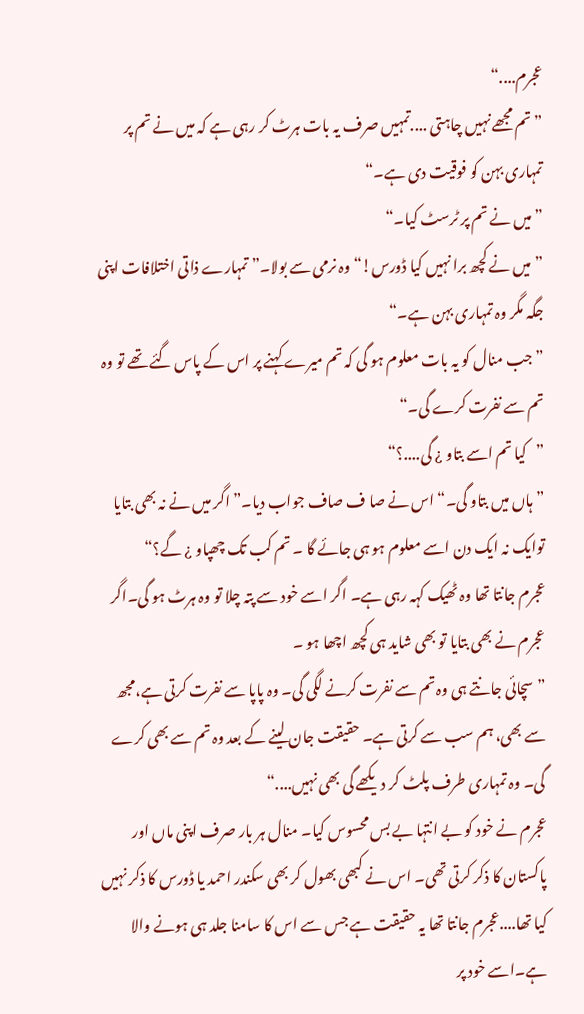عجرم....“
”تم مجھے نہیں چاہتی ....تمہیں صرف یہ بات ہرٹ کر رہی ہے کہ میں نے تم پر تمہاری بہن کو فوقیت دی ہے۔“
”میں نے تم پر ٹرسٹ کیا۔“
”میں نے کچھ برا نہیں کیا ڈورس!“ وہ نرمی سے بولا۔” تمہارے ذاتی اختلافات اپنی جگہ مگر وہ تمہاری بہن ہے۔“
”جب منال کو یہ بات معلوم ہو گی کہ تم میرے کہنے پر اس کے پاس گئے تھے تو وہ تم سے نفرت کرے گی۔“
”کیا تم اسے بتاو ¿ گی....؟“
”ہاں میں بتاو گی۔“ اس نے صا ف صاف جواب دیا۔” اگر میں نے نہ بھی بتایا توایک نہ ایک دن اسے معلوم ہو ہی جائے گا ۔ تم کب تک چھپاو ¿ گے؟“
عجرم جانتا تھا وہ ٹھیک کہہ رہی ہے۔ اگر اسے خود سے پتہ چلا تو وہ ہرٹ ہو گی۔اگر عجرم نے بھی بتایا تو بھی شاید ہی کچھ اچھا ہو ۔
”سچائی جانتے ہی وہ تم سے نفرت کرنے لگی گی۔ وہ پاپا سے نفرت کرتی ہے،مجھ سے بھی، ہم سب سے کرتی ہے۔ حقیقت جان لینے کے بعد وہ تم سے بھی کرے گی۔ وہ تمہاری طرف پلٹ کر دیکھے گی بھی نہیں....“
عجرم نے خود کو بے انتہا بے بس محسوس کیا۔ منال ہر بار صرف اپنی ماں اور پاکستان کا ذکر کرتی تھی۔ اس نے کبھی بھول کر بھی سکندر احمد یا ڈورس کا ذکر نہیں کیا تھا....عجرم جانتا تھا یہ حقیقت ہے جس سے اس کا سامنا جلد ہی ہونے والا ہے۔اسے خود پر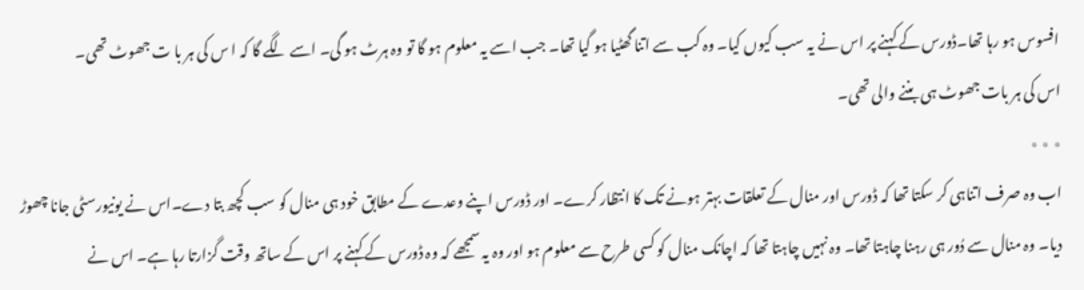افسوس ہو رہا تھا۔ڈورس کے کہنے پر اس نے یہ سب کیوں کیا۔ وہ کب سے اتنا گھٹیا ہو گیا تھا۔ جب اسے یہ معلوم ہو گا تو وہ ہرٹ ہو گی۔ اسے لگے گا کہ ا س کی ہر با ت جھوٹ تھی۔
اس کی ہر بات جھوٹ ہی بننے والی تھی۔
٭ ٭ ٭
اب وہ صرف اتناہی کر سکتا تھا کہ ڈورس اور منال کے تعلقات بہتر ہونے تک کا انتظار کرے۔ اور ڈورس اپنے وعدے کے مطابق خود ہی منال کو سب کچھ بتا دے۔اس نے یونیورسٹی جانا چھوڑ دیا۔ وہ منال سے دُور ہی رہنا چاہتا تھا۔ وہ نہیں چاہتا تھا کہ اچانک منال کو کسی طرح سے معلوم ہو اور وہ یہ سمجھے کہ وہ ڈورس کے کہنے پر اس کے ساتھ وقت گزارتا رہا ہے۔ اس نے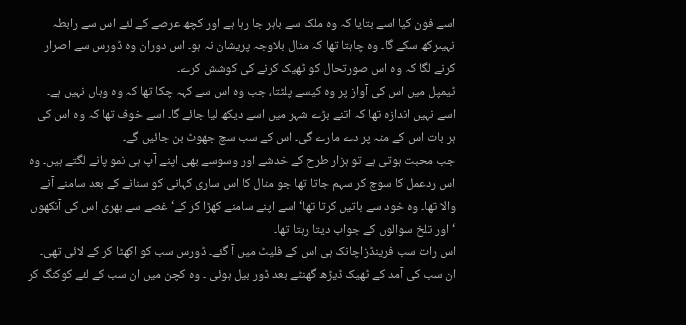اسے فون کیا اسے بتایا کہ وہ ملک سے باہر جا رہا ہے اور کچھ عرصے کے لئے اس سے رابطہ نہیںرکھ سکے گا۔ وہ چاہتا تھا کہ منال بلاوجہ پریشان نہ ہو۔ اس دوران وہ ڈورس سے اصرار کرنے لگا کہ وہ اس صورتحال کو ٹھیک کرنے کی کوشش کرے۔
ٹیمپل میں اس کی آواز پر وہ کیسے پلٹتا، جب وہ اس سے کہہ چکا تھا کہ وہ وہاں نہیں ہے۔ اسے نہیں اندازہ تھا کہ اتنے بڑے شہر میں اسے دیکھ لیا جائے گا۔ اسے خوف تھا کہ وہ اس کی ہر بات اس کے منہ پر دے مارے گی۔ اس کے سب سچ جھوٹ بن جائیں گے۔
جب محبت ہوتی ہے تو ہزار طرح کے خدشے اور وسوسے بھی اپنے آپ ہی نمو پانے لگتے ہیں۔ وہ اس ردعمل کا سوچ کر سہم جاتا تھا جو منال کا اس ساری کہانی کو سنانے کے بعد سامنے آنے والا تھا۔ وہ خود سے باتیں کرتا تھا‘ اسے اپنے سامنے کھڑا کر کے‘ غصے سے بھری اس کی آنکھوں ‘ اور تلخ سوالوں کے جواب دیتا رہتا تھا۔
اس رات سب فرینڈزاچانک ہی اس کے فلیٹ میں آ گئے۔ ڈورس سب کو اکھٹا کر کے لائی تھی۔ ان سب کی آمد کے ٹھیک ڈیڑھ گھنٹے بعد ڈور بیل ہوئی ۔ وہ کچن میں ان سب کے لئے کوکنگ کر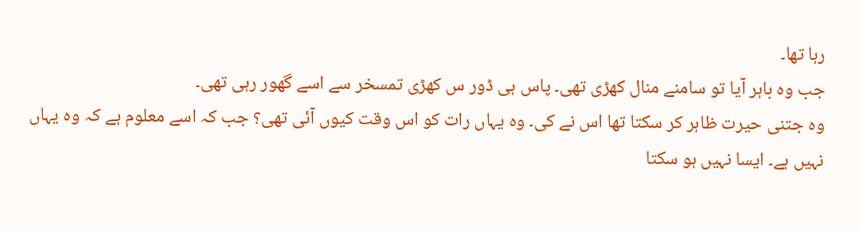رہا تھا۔
جب وہ باہر آیا تو سامنے منال کھڑی تھی۔ پاس ہی ڈور س کھڑی تمسخر سے اسے گھور رہی تھی۔
وہ جتنی حیرت ظاہر کر سکتا تھا اس نے کی۔ وہ یہاں رات کو اس وقت کیوں آئی تھی؟ جب کہ اسے معلوم ہے کہ وہ یہاں نہیں ہے۔ ایسا نہیں ہو سکتا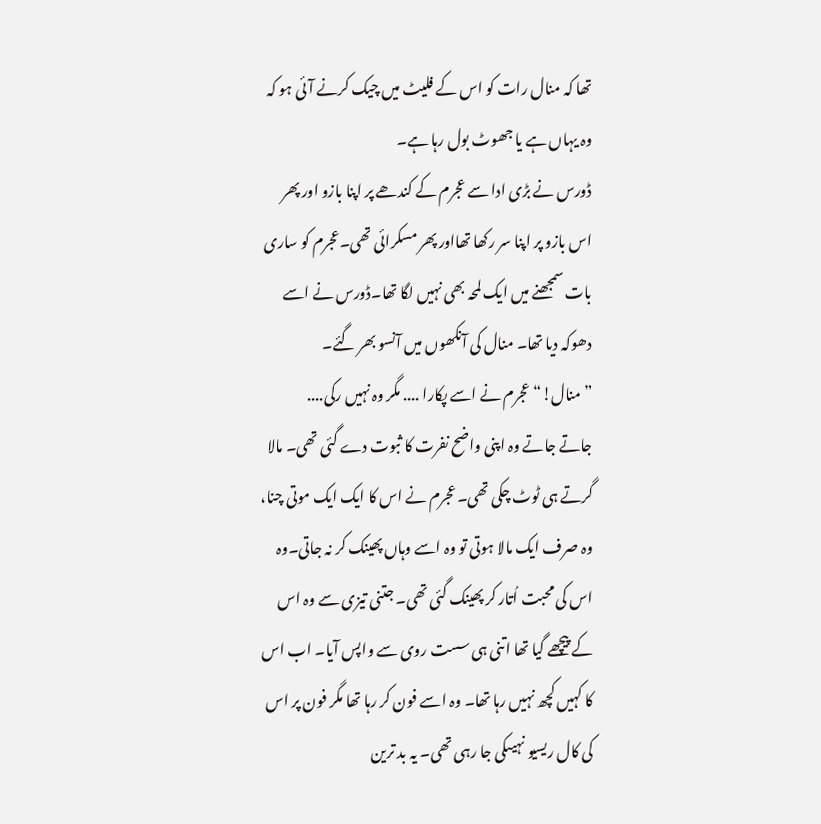تھا کہ منال رات کو اس کے فلیٹ میں چیک کرنے آئی ہو کہ وہ یہاں ہے یا جھوٹ بول رہا ہے۔
ڈورس نے بڑی ادا سے عجرم کے کندھے پر اپنا بازو اور پھر اس بازو پر اپنا سر رکھا تھااور پھر مسکرائی تھی۔عجرم کو ساری بات سمجھنے میں ایک لمحہ بھی نہیں لگا تھا۔ڈورس نے اسے دھوکہ دیا تھا۔ منال کی آنکھوں میں آنسو بھر گئے۔
”منال!“عجرم نے اسے پکارا .... مگر وہ نہیں رکی....
جاتے جاتے وہ اپنی واضح نفرت کا ثبوت دے گئی تھی۔ مالا گرتے ہی ٹوٹ چکی تھی۔ عجرم نے اس کا ایک ایک موتی چنا، وہ صرف ایک مالا ہوتی تو وہ اسے وہاں پھینک کر نہ جاتی۔وہ اس کی محبت اُتار کر پھینک گئی تھی۔ جتنی تیزی سے وہ اس کے پیچھے گیا تھا اتنی ہی سست روی سے واپس آیا۔ اب اس کا کہیں کچھ نہیں رہا تھا۔ وہ اسے فون کر رہا تھا مگر فون پر اس کی کال ریسیو نہیںکی جا رہی تھی۔ یہ بد ترین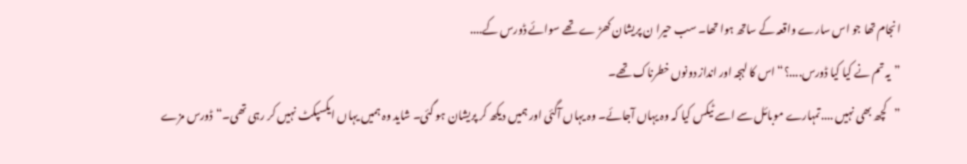انجام تھا جو اس سارے واقعہ کے ساتھ ہوا تھا۔ سب حیرا ن پریشان کھڑ ے تھے سوائے ڈورس کے....
”یہ تم نے کیا کیا ڈورس....؟“ اس کا لہجہ اور انداز دونوں خطرناک تھے۔
”کچھ بھی نہیں ....تمہارے موبائل سے اسے ٹیکس کیا کہ وہ یہاں آجائے۔ وہ یہاں آگئی اور ہمیں دیکھ کر پریشان ہو گئی۔ شاید وہ ہمیں یہاں ایکسپکٹ نہیں کر رہی تھی۔“ڈورس مزے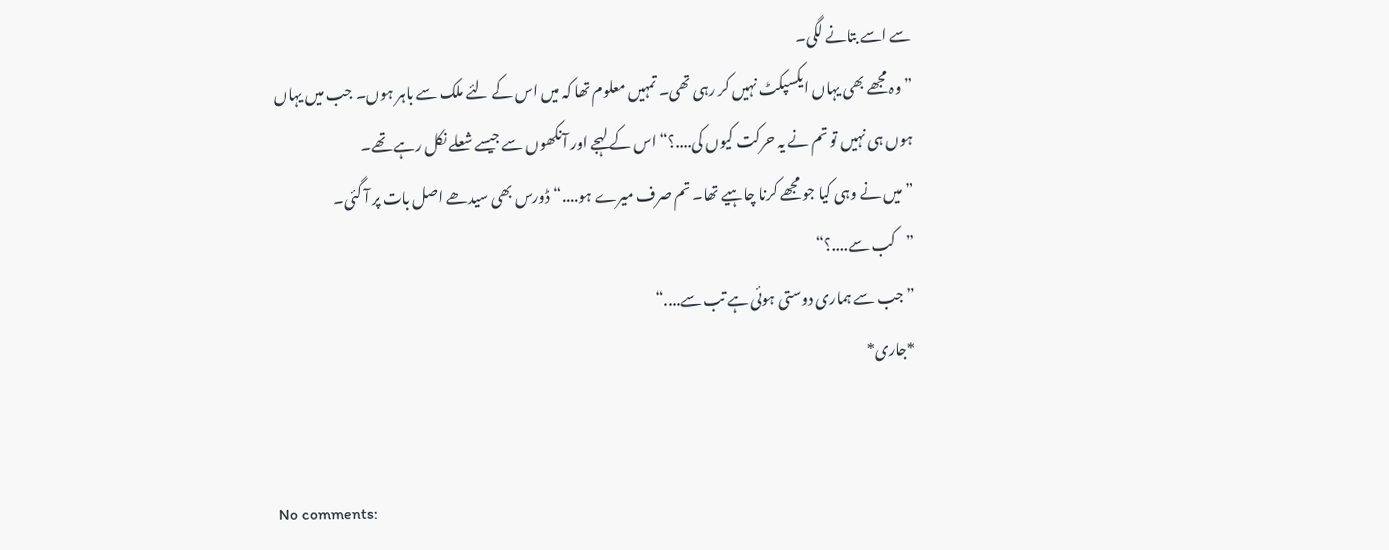سے اسے بتانے لگی۔
”وہ مجھے بھی یہاں ایکسپکٹ نہیں کر رہی تھی۔ تمہیں معلوم تھا کہ میں اس کے لئے ملک سے باہر ہوں۔ جب میں یہاں ہوں ہی نہیں تو تم نے یہ حرکت کیوں کی....؟“ اس کے لہجے اور آنکھوں سے جیسے شعلے نکل رہے تھے۔
”میں نے وہی کیا جو مجھے کرنا چاہیے تھا۔ تم صرف میرے ہو....“ڈورس بھی سیدھے اصل بات پر آ گئی۔
”کب سے....؟“
”جب سے ہماری دوستی ہوئی ہے تب سے....“
*جاری*


No comments: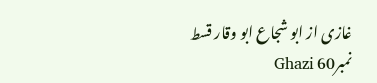غازی از ابو شجاع ابو وقار قسط نمبر60 Ghazi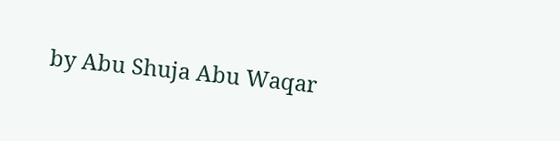by Abu Shuja Abu Waqar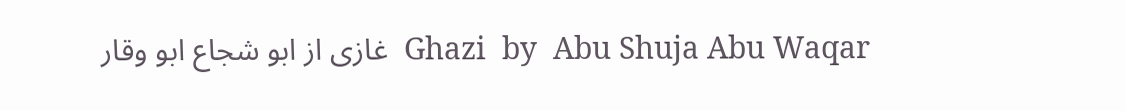Ghazi  by  Abu Shuja Abu Waqar  غازی از ابو شجاع ابو وقار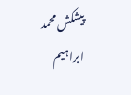پیشکش محمد ابراہیم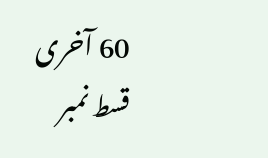60 آخری قسط نمبر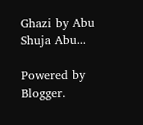Ghazi by Abu Shuja Abu...

Powered by Blogger.